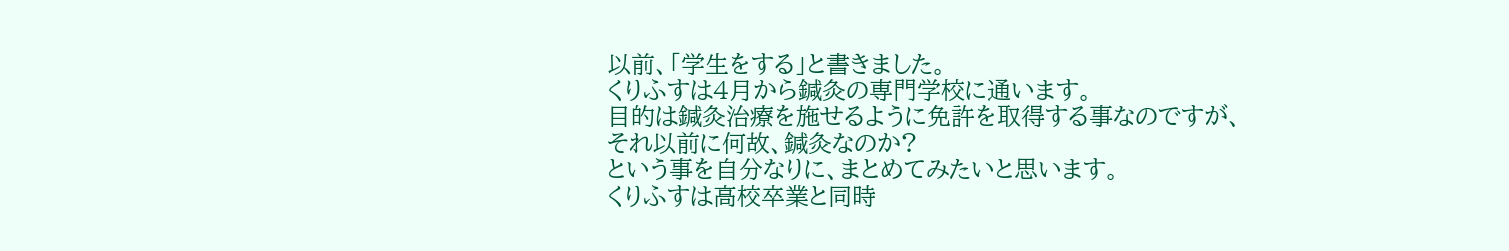以前、「学生をする」と書きました。
くりふすは4月から鍼灸の専門学校に通います。
目的は鍼灸治療を施せるように免許を取得する事なのですが、
それ以前に何故、鍼灸なのか?
という事を自分なりに、まとめてみたいと思います。
くりふすは高校卒業と同時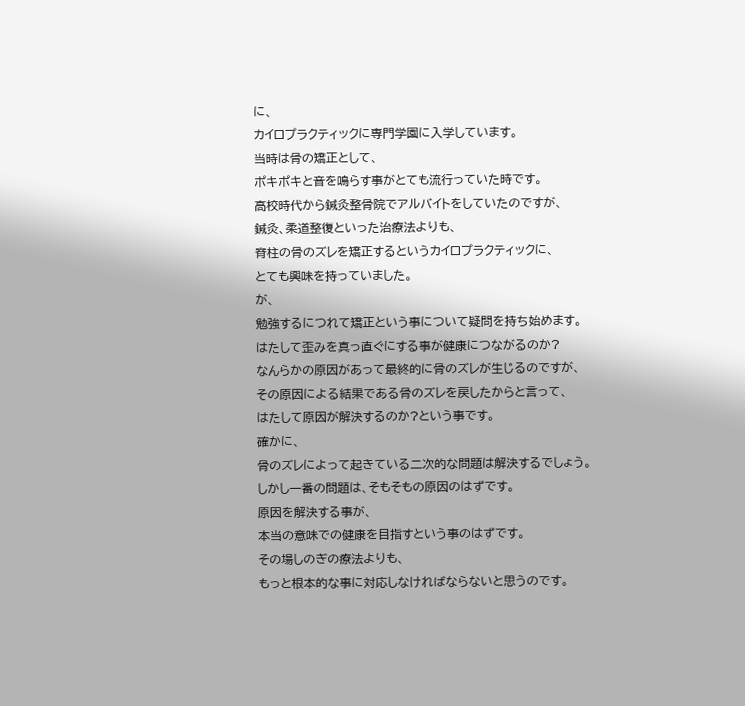に、
カイロプラクティックに専門学園に入学しています。
当時は骨の矯正として、
ポキポキと音を鳴らす事がとても流行っていた時です。
高校時代から鍼灸整骨院でアルバイトをしていたのですが、
鍼灸、柔道整復といった治療法よりも、
脊柱の骨のズレを矯正するというカイロプラクティックに、
とても興味を持っていました。
が、
勉強するにつれて矯正という事について疑問を持ち始めます。
はたして歪みを真っ直ぐにする事が健康につながるのか?
なんらかの原因があって最終的に骨のズレが生じるのですが、
その原因による結果である骨のズレを戻したからと言って、
はたして原因が解決するのか?という事です。
確かに、
骨のズレによって起きている二次的な問題は解決するでしょう。
しかし一番の問題は、そもそもの原因のはずです。
原因を解決する事が、
本当の意味での健康を目指すという事のはずです。
その場しのぎの療法よりも、
もっと根本的な事に対応しなければならないと思うのです。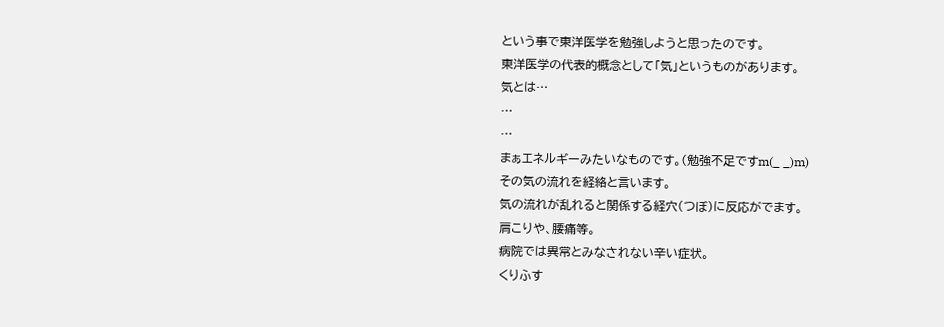という事で東洋医学を勉強しようと思ったのです。
東洋医学の代表的概念として「気」というものがあります。
気とは…
…
…
まぁエネルギーみたいなものです。(勉強不足ですm(_ _)m)
その気の流れを経絡と言います。
気の流れが乱れると関係する経穴(つぼ)に反応がでます。
肩こりや、腰痛等。
病院では異常とみなされない辛い症状。
くりふす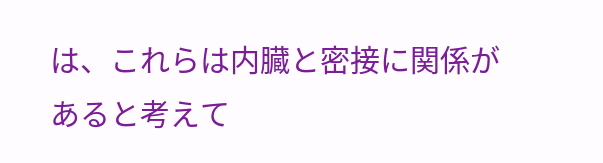は、これらは内臓と密接に関係があると考えて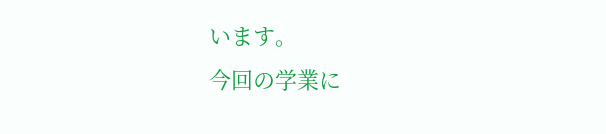います。
今回の学業に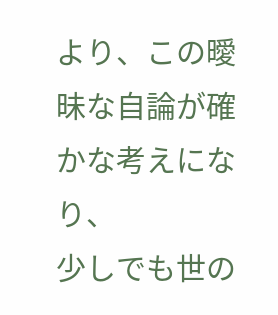より、この曖昧な自論が確かな考えになり、
少しでも世の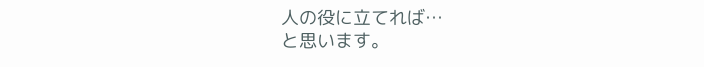人の役に立てれば…
と思います。